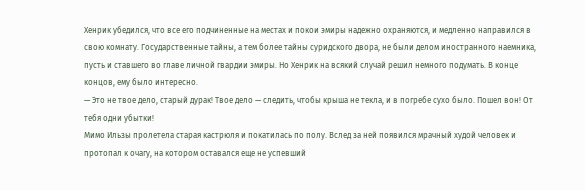Хенрик убедился, что все его подчиненные на местах и покои эмиры надежно охраняются, и медленно направился в свою комнату. Государственные тайны, а тем более тайны суридского двора, не были делом иностранного наемника, пусть и ставшего во главе личной гвардии эмиры. Но Хенрик на всякий случай решил немного подумать. В конце концов, ему было интересно.
— Это не твое дело, старый дурак! Твое дело — следить, чтобы крыша не текла, и в погребе сухо было. Пошел вон! От тебя одни убытки!
Мимо Ильзы пролетела старая кастрюля и покатилась по полу. Вслед за ней появился мрачный худой человек и протопал к очагу, на котором оставался еще не успевший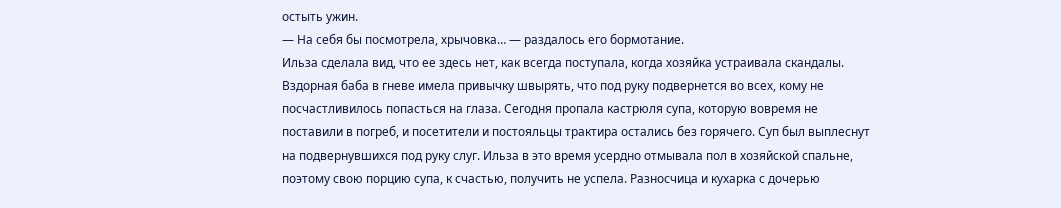остыть ужин.
— На себя бы посмотрела, хрычовка… — раздалось его бормотание.
Ильза сделала вид, что ее здесь нет, как всегда поступала, когда хозяйка устраивала скандалы. Вздорная баба в гневе имела привычку швырять, что под руку подвернется во всех, кому не посчастливилось попасться на глаза. Сегодня пропала кастрюля супа, которую вовремя не поставили в погреб, и посетители и постояльцы трактира остались без горячего. Суп был выплеснут на подвернувшихся под руку слуг. Ильза в это время усердно отмывала пол в хозяйской спальне, поэтому свою порцию супа, к счастью, получить не успела. Разносчица и кухарка с дочерью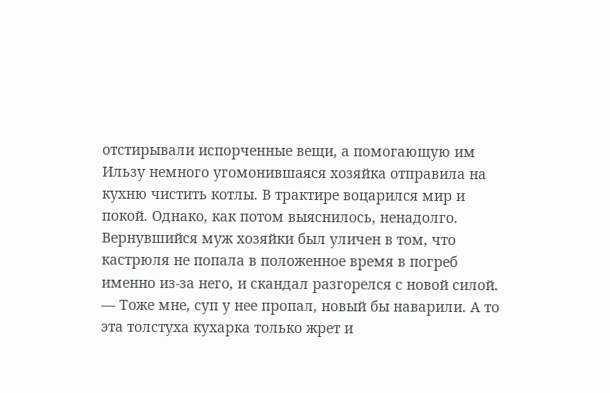отстирывали испорченные вещи, а помогающую им Ильзу немного угомонившаяся хозяйка отправила на кухню чистить котлы. В трактире воцарился мир и покой. Однако, как потом выяснилось, ненадолго. Вернувшийся муж хозяйки был уличен в том, что кастрюля не попала в положенное время в погреб именно из-за него, и скандал разгорелся с новой силой.
— Тоже мне, суп у нее пропал, новый бы наварили. А то эта толстуха кухарка только жрет и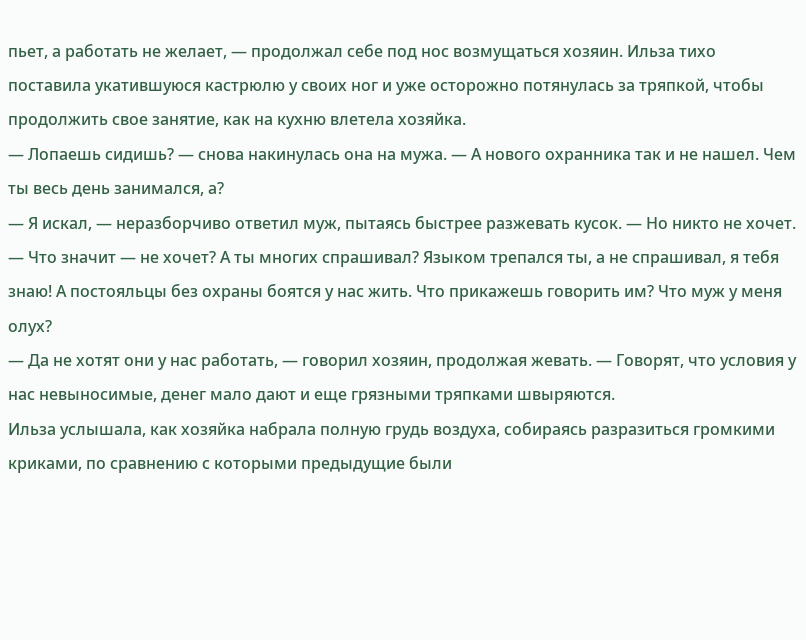пьет, а работать не желает, — продолжал себе под нос возмущаться хозяин. Ильза тихо поставила укатившуюся кастрюлю у своих ног и уже осторожно потянулась за тряпкой, чтобы продолжить свое занятие, как на кухню влетела хозяйка.
— Лопаешь сидишь? — снова накинулась она на мужа. — А нового охранника так и не нашел. Чем ты весь день занимался, а?
— Я искал, — неразборчиво ответил муж, пытаясь быстрее разжевать кусок. — Но никто не хочет.
— Что значит — не хочет? А ты многих спрашивал? Языком трепался ты, а не спрашивал, я тебя знаю! А постояльцы без охраны боятся у нас жить. Что прикажешь говорить им? Что муж у меня олух?
— Да не хотят они у нас работать, — говорил хозяин, продолжая жевать. — Говорят, что условия у нас невыносимые, денег мало дают и еще грязными тряпками швыряются.
Ильза услышала, как хозяйка набрала полную грудь воздуха, собираясь разразиться громкими криками, по сравнению с которыми предыдущие были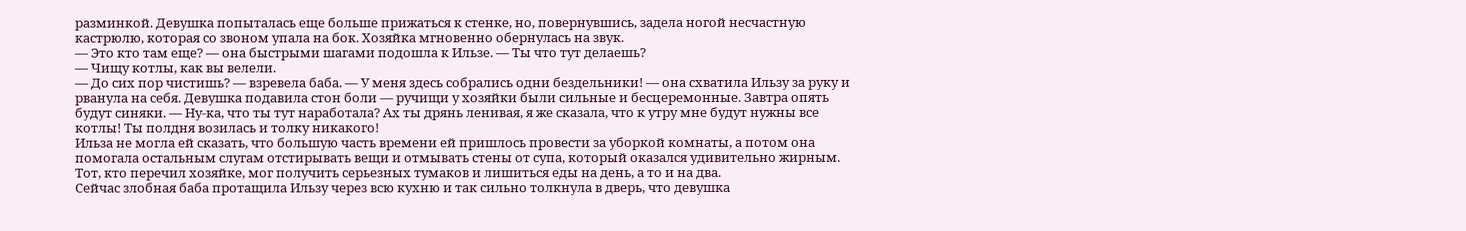разминкой. Девушка попыталась еще больше прижаться к стенке, но, повернувшись, задела ногой несчастную кастрюлю, которая со звоном упала на бок. Хозяйка мгновенно обернулась на звук.
— Это кто там еще? — она быстрыми шагами подошла к Ильзе. — Ты что тут делаешь?
— Чищу котлы, как вы велели.
— До сих пор чистишь? — взревела баба. — У меня здесь собрались одни бездельники! — она схватила Ильзу за руку и рванула на себя. Девушка подавила стон боли — ручищи у хозяйки были сильные и бесцеремонные. Завтра опять будут синяки. — Ну-ка, что ты тут наработала? Ах ты дрянь ленивая, я же сказала, что к утру мне будут нужны все котлы! Ты полдня возилась и толку никакого!
Ильза не могла ей сказать, что большую часть времени ей пришлось провести за уборкой комнаты, а потом она помогала остальным слугам отстирывать вещи и отмывать стены от супа, который оказался удивительно жирным. Тот, кто перечил хозяйке, мог получить серьезных тумаков и лишиться еды на день, а то и на два.
Сейчас злобная баба протащила Ильзу через всю кухню и так сильно толкнула в дверь, что девушка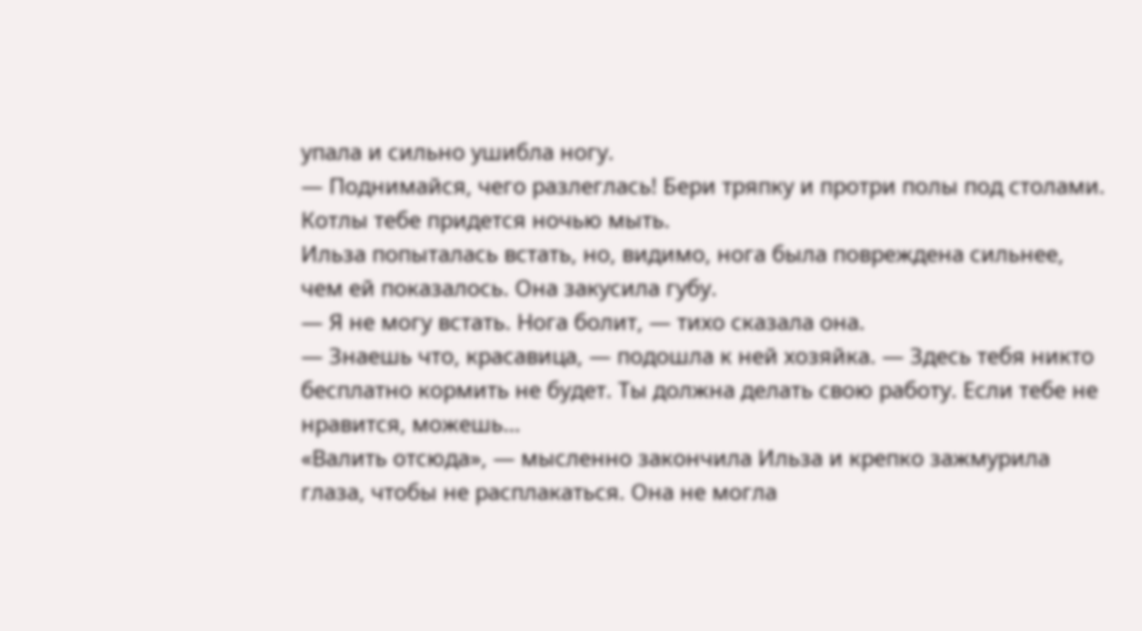упала и сильно ушибла ногу.
— Поднимайся, чего разлеглась! Бери тряпку и протри полы под столами. Котлы тебе придется ночью мыть.
Ильза попыталась встать, но, видимо, нога была повреждена сильнее, чем ей показалось. Она закусила губу.
— Я не могу встать. Нога болит, — тихо сказала она.
— Знаешь что, красавица, — подошла к ней хозяйка. — Здесь тебя никто бесплатно кормить не будет. Ты должна делать свою работу. Если тебе не нравится, можешь…
«Валить отсюда», — мысленно закончила Ильза и крепко зажмурила глаза, чтобы не расплакаться. Она не могла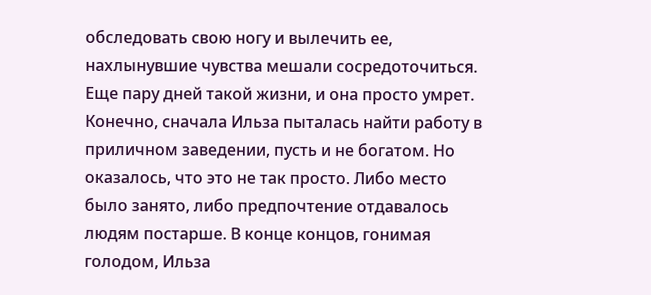обследовать свою ногу и вылечить ее, нахлынувшие чувства мешали сосредоточиться. Еще пару дней такой жизни, и она просто умрет. Конечно, сначала Ильза пыталась найти работу в приличном заведении, пусть и не богатом. Но оказалось, что это не так просто. Либо место было занято, либо предпочтение отдавалось людям постарше. В конце концов, гонимая голодом, Ильза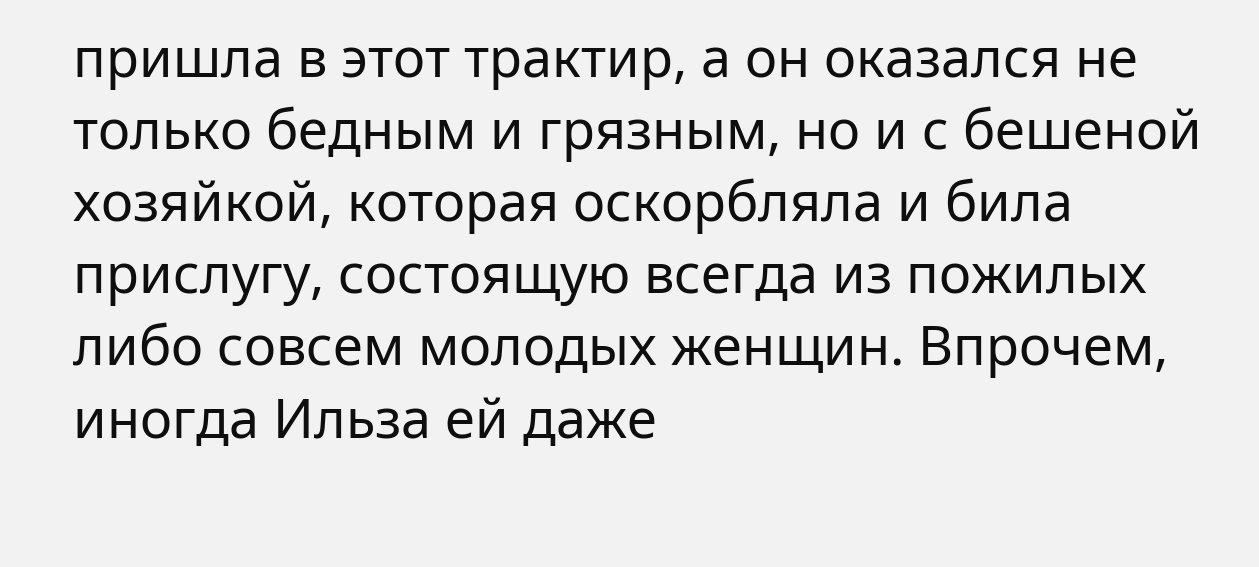пришла в этот трактир, а он оказался не только бедным и грязным, но и с бешеной хозяйкой, которая оскорбляла и била прислугу, состоящую всегда из пожилых либо совсем молодых женщин. Впрочем, иногда Ильза ей даже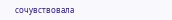сочувствовала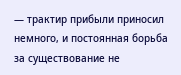— трактир прибыли приносил немного, и постоянная борьба за существование не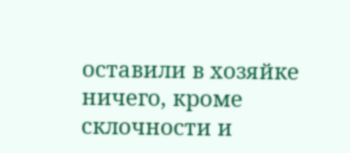оставили в хозяйке ничего, кроме склочности и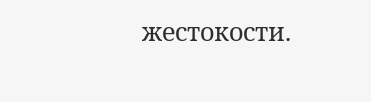жестокости.